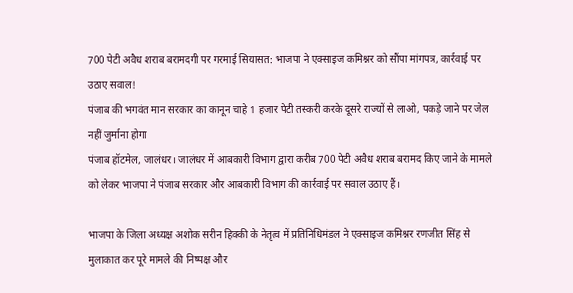700 पेटी अवैध शराब बरामदगी पर गरमाई सियासत: भाजपा ने एक्साइज कमिश्नर को सौंपा मांगपत्र, कार्रवाई पर उठाए सवाल!
पंजाब की भगवंत मान सरकार का कानून चाहे 1 हजार पेटी तस्करी करके दूसरे राज्यों से लाओ, पकड़े जाने पर जेल नहीं जुर्माना होगा
पंजाब हॉटमेल, जालंधर। जालंधर में आबकारी विभाग द्वारा करीब 700 पेटी अवैध शराब बरामद किए जाने के मामले को लेकर भाजपा ने पंजाब सरकार और आबकारी विभाग की कार्रवाई पर सवाल उठाए हैं।

भाजपा के जिला अध्यक्ष अशोक सरीन हिक्की के नेतृत्व में प्रतिनिधिमंडल ने एक्साइज कमिश्नर रणजीत सिंह से मुलाकात कर पूरे मामले की निष्पक्ष और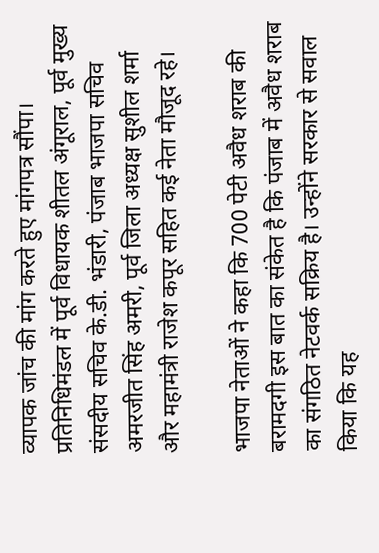व्यापक जांच की मांग करते हुए मांगपत्र सौंपा।
प्रतिनिधिमंडल में पूर्व विधायक शीतल अंगूराल, पूर्व मुख्य संसदीय सचिव के.डी. भंडारी, पंजाब भाजपा सचिव अमरजीत सिंह अमरी, पूर्व जिला अध्यक्ष सुशील शर्मा और महामंत्री राजेश कपूर सहित कई नेता मौजूद रहे।

भाजपा नेताओं ने कहा कि 700 पेटी अवैध शराब की बरामदगी इस बात का संकेत है कि पंजाब में अवैध शराब का संगठित नेटवर्क सक्रिय है। उन्होंने सरकार से सवाल किया कि यह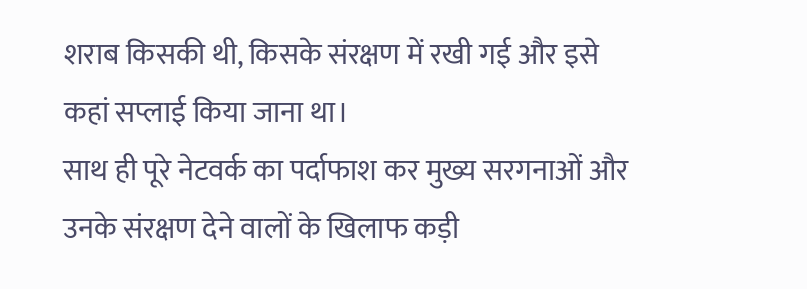शराब किसकी थी, किसके संरक्षण में रखी गई और इसे कहां सप्लाई किया जाना था।
साथ ही पूरे नेटवर्क का पर्दाफाश कर मुख्य सरगनाओं और उनके संरक्षण देने वालों के खिलाफ कड़ी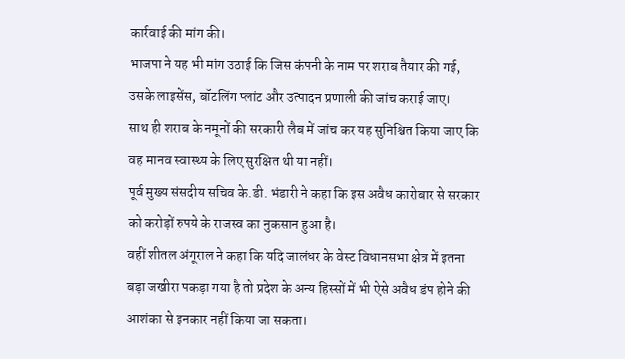कार्रवाई की मांग की।
भाजपा ने यह भी मांग उठाई कि जिस कंपनी के नाम पर शराब तैयार की गई, उसके लाइसेंस, बॉटलिंग प्लांट और उत्पादन प्रणाली की जांच कराई जाए।
साथ ही शराब के नमूनों की सरकारी लैब में जांच कर यह सुनिश्चित किया जाए कि वह मानव स्वास्थ्य के लिए सुरक्षित थी या नहीं।
पूर्व मुख्य संसदीय सचिव के.डी. भंडारी ने कहा कि इस अवैध कारोबार से सरकार को करोड़ों रुपये के राजस्व का नुकसान हुआ है।
वहीं शीतल अंगूराल ने कहा कि यदि जालंधर के वेस्ट विधानसभा क्षेत्र में इतना बड़ा जखीरा पकड़ा गया है तो प्रदेश के अन्य हिस्सों में भी ऐसे अवैध डंप होने की आशंका से इनकार नहीं किया जा सकता।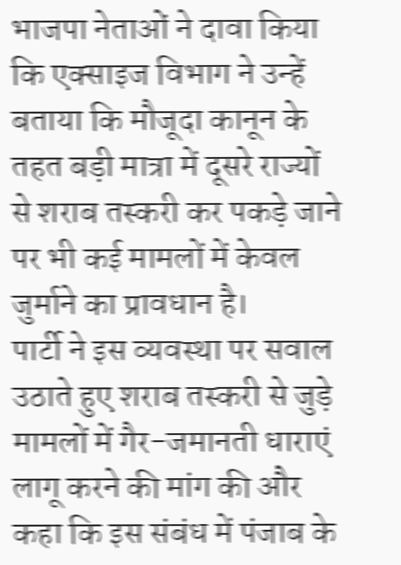भाजपा नेताओं ने दावा किया कि एक्साइज विभाग ने उन्हें बताया कि मौजूदा कानून के तहत बड़ी मात्रा में दूसरे राज्यों से शराब तस्करी कर पकड़े जाने पर भी कई मामलों में केवल जुर्माने का प्रावधान है।
पार्टी ने इस व्यवस्था पर सवाल उठाते हुए शराब तस्करी से जुड़े मामलों में गैर-जमानती धाराएं लागू करने की मांग की और कहा कि इस संबंध में पंजाब के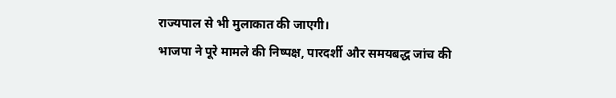राज्यपाल से भी मुलाकात की जाएगी।
भाजपा ने पूरे मामले की निष्पक्ष, पारदर्शी और समयबद्ध जांच की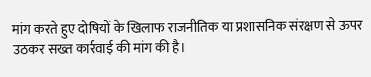मांग करते हुए दोषियों के खिलाफ राजनीतिक या प्रशासनिक संरक्षण से ऊपर उठकर सख्त कार्रवाई की मांग की है।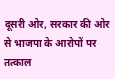दूसरी ओर, सरकार की ओर से भाजपा के आरोपों पर तत्काल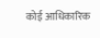कोई आधिकारिक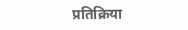प्रतिक्रिया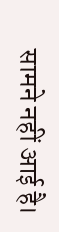सामने नहीं आई है।